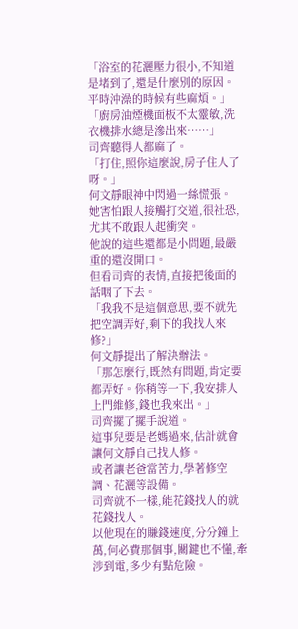「浴室的花灑壓力很小,不知道是堵到了,還是什麼別的原因。平時沖澡的時候有些麻煩。」
「廚房油煙機面板不太靈敏,洗衣機排水總是滲出來……」
司齊聽得人都麻了。
「打住,照你這麼說,房子住人了呀。」
何文靜眼神中閃過一絲慌張。
她害怕跟人接觸打交道,很社恐,尤其不敢跟人起衝突。
他說的這些還都是小問題,最嚴重的還沒開口。
但看司齊的表情,直接把後面的話咽了下去。
「我我不是這個意思,要不就先把空調弄好,剩下的我找人來修?」
何文靜提出了解決辦法。
「那怎麼行,既然有問題,肯定要都弄好。你稍等一下,我安排人上門維修,錢也我來出。」
司齊擺了擺手說道。
這事兒要是老媽過來,估計就會讓何文靜自己找人修。
或者讓老爸當苦力,學著修空調、花灑等設備。
司齊就不一樣,能花錢找人的就花錢找人。
以他現在的賺錢速度,分分鐘上萬,何必費那個事,關鍵也不懂,牽涉到電,多少有點危險。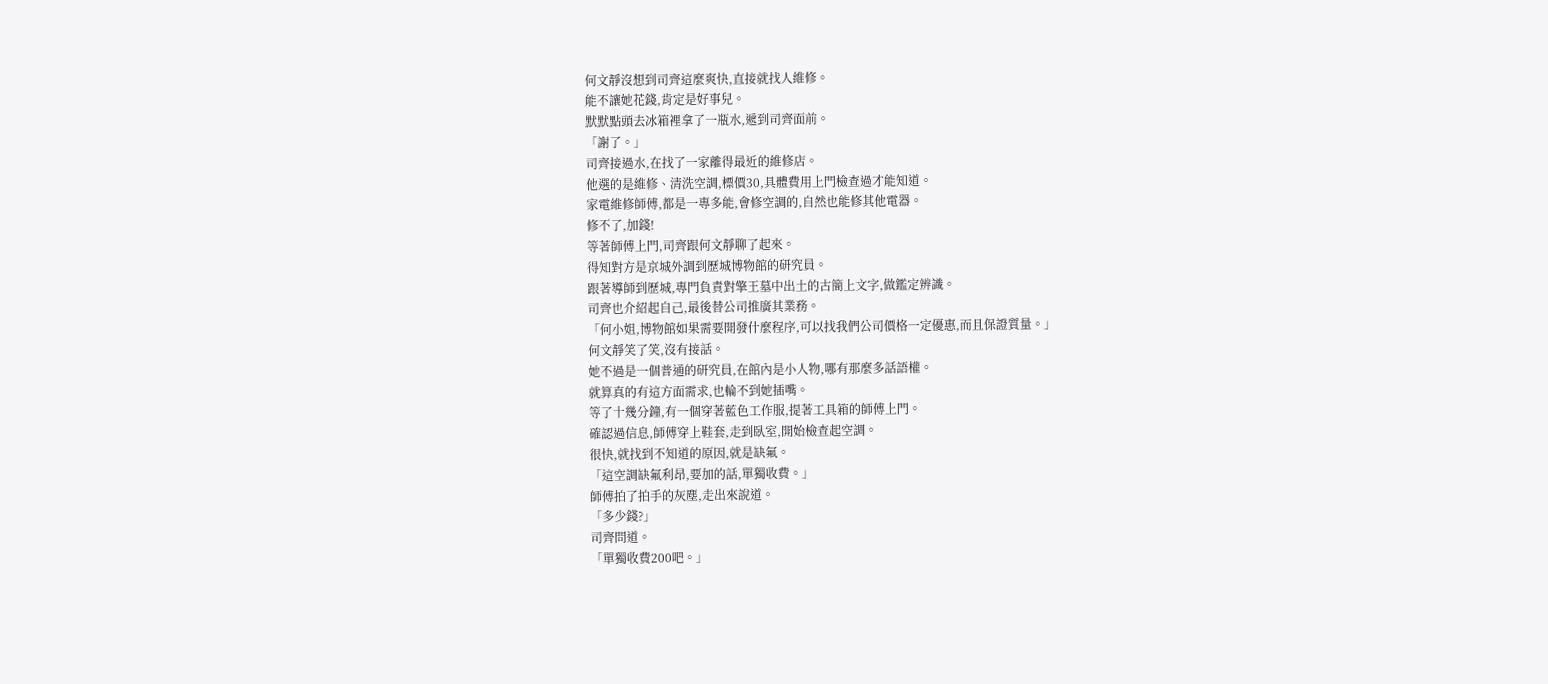何文靜沒想到司齊這麼爽快,直接就找人維修。
能不讓她花錢,肯定是好事兒。
默默點頭去冰箱裡拿了一瓶水,遞到司齊面前。
「謝了。」
司齊接過水,在找了一家離得最近的維修店。
他選的是維修、清洗空調,標價30,具體費用上門檢查過才能知道。
家電維修師傅,都是一專多能,會修空調的,自然也能修其他電器。
修不了,加錢!
等著師傅上門,司齊跟何文靜聊了起來。
得知對方是京城外調到歷城博物館的研究員。
跟著導師到歷城,專門負責對擎王墓中出土的古簡上文字,做鑑定辨識。
司齊也介紹起自己,最後替公司推廣其業務。
「何小姐,博物館如果需要開發什麼程序,可以找我們公司價格一定優惠,而且保證質量。」
何文靜笑了笑,沒有接話。
她不過是一個普通的研究員,在館內是小人物,哪有那麼多話語權。
就算真的有這方面需求,也輪不到她插嘴。
等了十幾分鐘,有一個穿著藍色工作服,提著工具箱的師傅上門。
確認過信息,師傅穿上鞋套,走到臥室,開始檢查起空調。
很快,就找到不知道的原因,就是缺氟。
「這空調缺氟利昂,要加的話,單獨收費。」
師傅拍了拍手的灰塵,走出來說道。
「多少錢?」
司齊問道。
「單獨收費200吧。」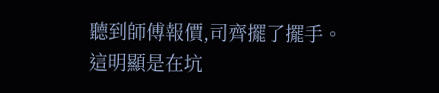聽到師傅報價,司齊擺了擺手。
這明顯是在坑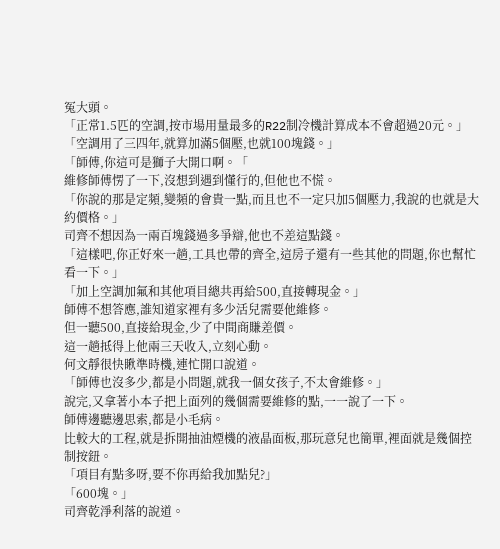冤大頭。
「正常1.5匹的空調,按市場用量最多的R22制冷機計算成本不會超過20元。」
「空調用了三四年,就算加滿5個壓,也就100塊錢。」
「師傅,你這可是獅子大開口啊。「
維修師傅愣了一下,沒想到遇到懂行的,但他也不慌。
「你說的那是定頻,變頻的會貴一點,而且也不一定只加5個壓力,我說的也就是大約價格。」
司齊不想因為一兩百塊錢過多爭辯,他也不差這點錢。
「這樣吧,你正好來一趟,工具也帶的齊全,這房子還有一些其他的問題,你也幫忙看一下。」
「加上空調加氟和其他項目總共再給500,直接轉現金。」
師傅不想答應,誰知道家裡有多少活兒需要他維修。
但一聽500,直接給現金,少了中間商賺差價。
這一趟抵得上他兩三天收入,立刻心動。
何文靜很快瞅準時機,連忙開口說道。
「師傅也沒多少,都是小問題,就我一個女孩子,不太會維修。」
說完,又拿著小本子把上面列的幾個需要維修的點,一一說了一下。
師傅邊聽邊思索,都是小毛病。
比較大的工程,就是拆開抽油煙機的液晶面板,那玩意兒也簡單,裡面就是幾個控制按鈕。
「項目有點多呀,要不你再給我加點兒?」
「600塊。」
司齊乾淨利落的說道。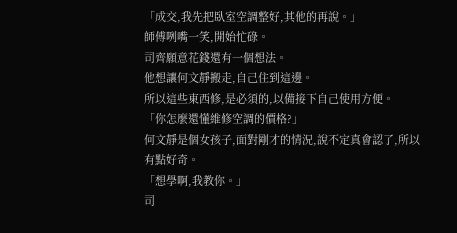「成交,我先把臥室空調整好,其他的再說。」
師傅咧嘴一笑,開始忙碌。
司齊願意花錢還有一個想法。
他想讓何文靜搬走,自己住到這邊。
所以這些東西修,是必須的,以備接下自己使用方便。
「你怎麼還懂維修空調的價格?」
何文靜是個女孩子,面對剛才的情況,說不定真會認了,所以有點好奇。
「想學啊,我教你。」
司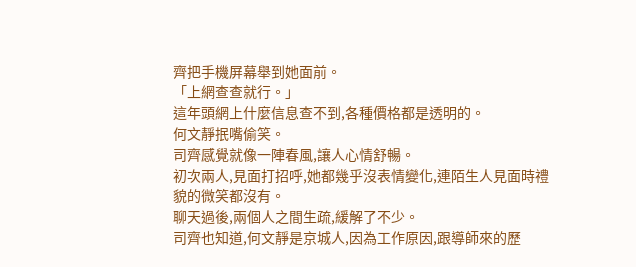齊把手機屏幕舉到她面前。
「上網查查就行。」
這年頭網上什麼信息查不到,各種價格都是透明的。
何文靜抿嘴偷笑。
司齊感覺就像一陣春風,讓人心情舒暢。
初次兩人,見面打招呼,她都幾乎沒表情變化,連陌生人見面時禮貌的微笑都沒有。
聊天過後,兩個人之間生疏,緩解了不少。
司齊也知道,何文靜是京城人,因為工作原因,跟導師來的歷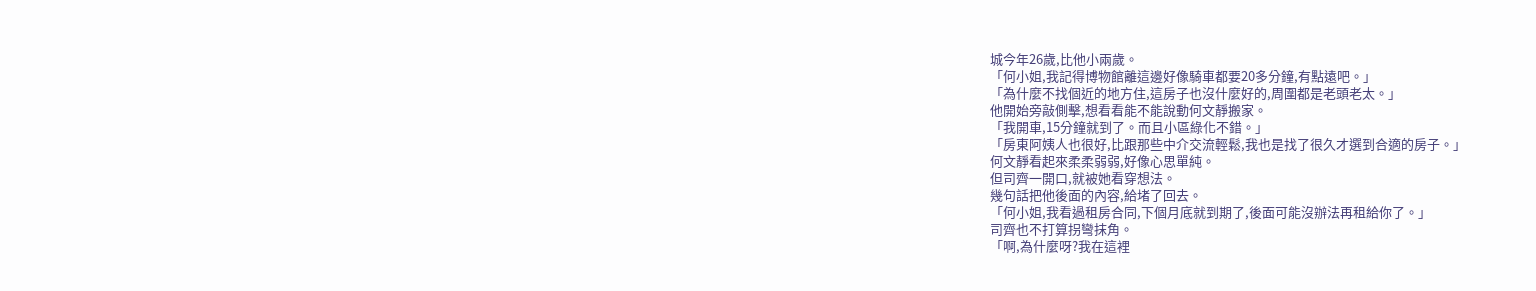城今年26歲,比他小兩歲。
「何小姐,我記得博物館離這邊好像騎車都要20多分鐘,有點遠吧。」
「為什麼不找個近的地方住,這房子也沒什麼好的,周圍都是老頭老太。」
他開始旁敲側擊,想看看能不能說動何文靜搬家。
「我開車,15分鐘就到了。而且小區綠化不錯。」
「房東阿姨人也很好,比跟那些中介交流輕鬆,我也是找了很久才選到合適的房子。」
何文靜看起來柔柔弱弱,好像心思單純。
但司齊一開口,就被她看穿想法。
幾句話把他後面的內容,給堵了回去。
「何小姐,我看過租房合同,下個月底就到期了,後面可能沒辦法再租給你了。」
司齊也不打算拐彎抹角。
「啊,為什麼呀?我在這裡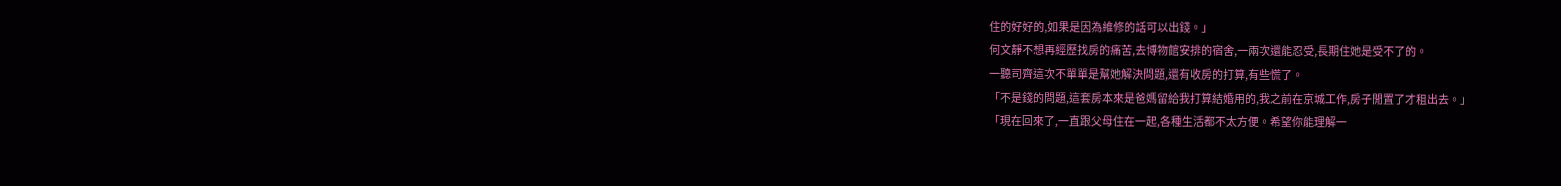住的好好的,如果是因為維修的話可以出錢。」
何文靜不想再經歷找房的痛苦,去博物館安排的宿舍,一兩次還能忍受,長期住她是受不了的。
一聽司齊這次不單單是幫她解決問題,還有收房的打算,有些慌了。
「不是錢的問題,這套房本來是爸媽留給我打算結婚用的,我之前在京城工作,房子閒置了才租出去。」
「現在回來了,一直跟父母住在一起,各種生活都不太方便。希望你能理解一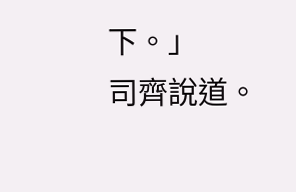下。」
司齊說道。